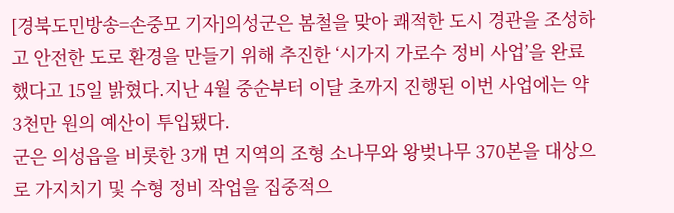[경북도민방송=손중모 기자]의성군은 봄철을 맞아 쾌적한 도시 경관을 조성하고 안전한 도로 환경을 만들기 위해 추진한 ‘시가지 가로수 정비 사업’을 완료했다고 15일 밝혔다.지난 4월 중순부터 이달 초까지 진행된 이번 사업에는 약 3천만 원의 예산이 투입됐다.
군은 의성읍을 비롯한 3개 면 지역의 조형 소나무와 왕벚나무 370본을 대상으로 가지치기 및 수형 정비 작업을 집중적으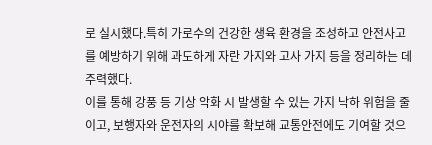로 실시했다.특히 가로수의 건강한 생육 환경을 조성하고 안전사고를 예방하기 위해 과도하게 자란 가지와 고사 가지 등을 정리하는 데 주력했다.
이를 통해 강풍 등 기상 악화 시 발생할 수 있는 가지 낙하 위험을 줄이고, 보행자와 운전자의 시야를 확보해 교통안전에도 기여할 것으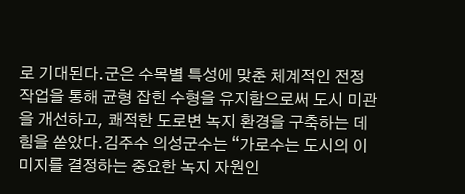로 기대된다.군은 수목별 특성에 맞춘 체계적인 전정 작업을 통해 균형 잡힌 수형을 유지함으로써 도시 미관을 개선하고, 쾌적한 도로변 녹지 환경을 구축하는 데 힘을 쏟았다.김주수 의성군수는 “가로수는 도시의 이미지를 결정하는 중요한 녹지 자원인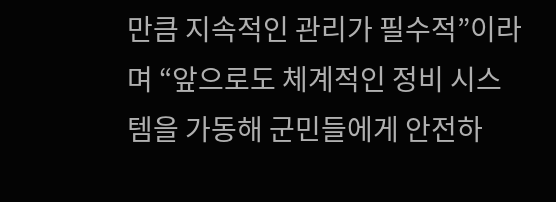만큼 지속적인 관리가 필수적”이라며 “앞으로도 체계적인 정비 시스템을 가동해 군민들에게 안전하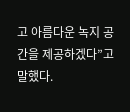고 아름다운 녹지 공간을 제공하겠다”고 말했다.